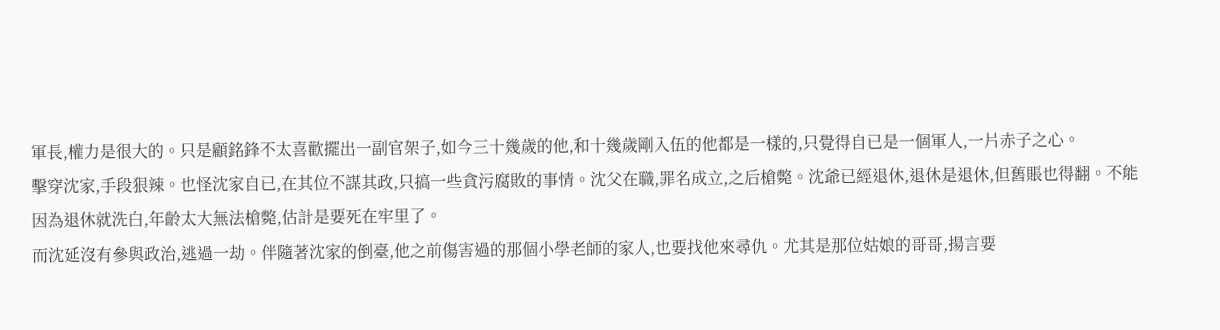軍長,權力是很大的。只是顧銘鋒不太喜歡擺出一副官架子,如今三十幾歲的他,和十幾歲剛入伍的他都是一樣的,只覺得自已是一個軍人,一片赤子之心。
擊穿沈家,手段狠辣。也怪沈家自已,在其位不謀其政,只搞一些貪污腐敗的事情。沈父在職,罪名成立,之后槍斃。沈爺已經退休,退休是退休,但舊賬也得翻。不能因為退休就洗白,年齡太大無法槍斃,估計是要死在牢里了。
而沈延沒有參與政治,逃過一劫。伴隨著沈家的倒臺,他之前傷害過的那個小學老師的家人,也要找他來尋仇。尤其是那位姑娘的哥哥,揚言要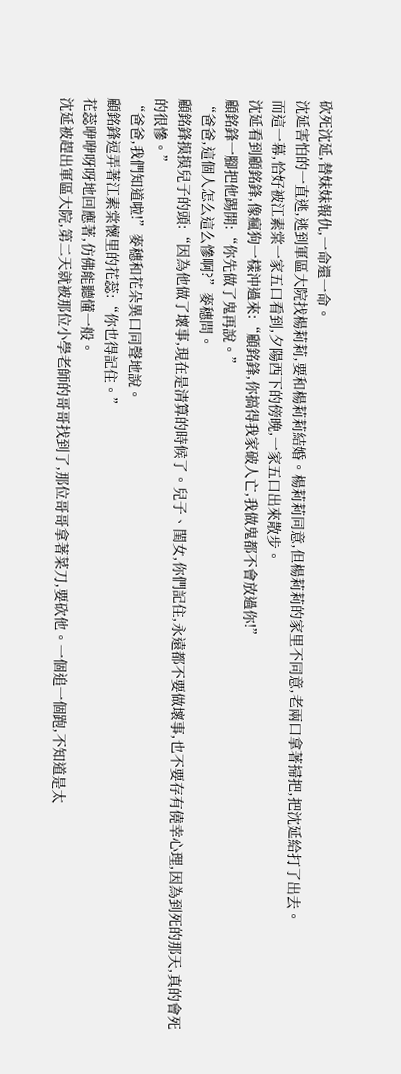砍死沈延,替妹妹報仇,一命還一命。
沈延害怕的一直逃,逃到軍區大院找楊莉莉,要和楊莉莉結婚。楊莉莉同意,但楊莉莉的家里不同意,老兩口拿著掃把,把沈延給打了出去。
而這一幕,恰好被江素棠一家五口看到,夕陽西下的傍晚,一家五口出來散步。
沈延看到顧銘鋒,像瘋狗一樣沖過來:“顧銘鋒,你搞得我家破人亡,我做鬼都不會放過你!”
顧銘鋒一腳把他踢開:“你先做了鬼再說。”
“爸爸,這個人怎么這么慘啊?”麥穗問。
顧銘鋒摸摸兒子的頭:“因為他做了壞事,現在是清算的時候了。兒子、閨女,你們記住,永遠都不要做壞事,也不要存有僥幸心理,因為到死的那天,真的會死的很慘。”
“爸爸,我們知道啦!”麥穗和花朵異口同聲地說。
顧銘鋒逗弄著江素棠懷里的花蕊:“你也得記住。”
花蕊咿咿呀呀地回應著,仿佛能聽懂一般。
沈延被趕出軍區大院,第二天就被那位小學老師的哥哥找到了,那位哥哥拿著菜刀,要砍他。一個追一個跑,不知道是太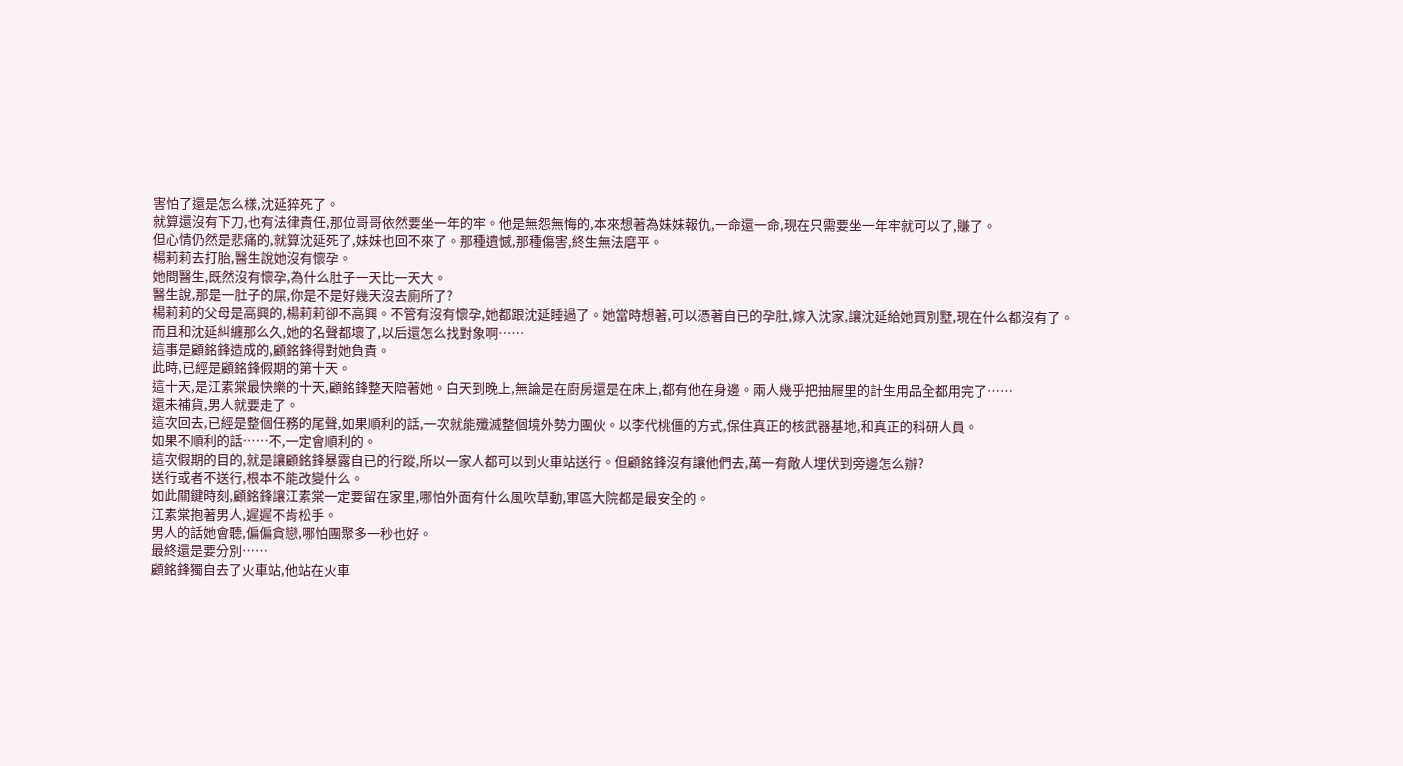害怕了還是怎么樣,沈延猝死了。
就算還沒有下刀,也有法律責任,那位哥哥依然要坐一年的牢。他是無怨無悔的,本來想著為妹妹報仇,一命還一命,現在只需要坐一年牢就可以了,賺了。
但心情仍然是悲痛的,就算沈延死了,妹妹也回不來了。那種遺憾,那種傷害,終生無法磨平。
楊莉莉去打胎,醫生說她沒有懷孕。
她問醫生,既然沒有懷孕,為什么肚子一天比一天大。
醫生說,那是一肚子的屎,你是不是好幾天沒去廁所了?
楊莉莉的父母是高興的,楊莉莉卻不高興。不管有沒有懷孕,她都跟沈延睡過了。她當時想著,可以憑著自已的孕肚,嫁入沈家,讓沈延給她買別墅,現在什么都沒有了。
而且和沈延糾纏那么久,她的名聲都壞了,以后還怎么找對象啊……
這事是顧銘鋒造成的,顧銘鋒得對她負責。
此時,已經是顧銘鋒假期的第十天。
這十天,是江素棠最快樂的十天,顧銘鋒整天陪著她。白天到晚上,無論是在廚房還是在床上,都有他在身邊。兩人幾乎把抽屜里的計生用品全都用完了……
還未補貨,男人就要走了。
這次回去,已經是整個任務的尾聲,如果順利的話,一次就能殲滅整個境外勢力團伙。以李代桃僵的方式,保住真正的核武器基地,和真正的科研人員。
如果不順利的話……不,一定會順利的。
這次假期的目的,就是讓顧銘鋒暴露自已的行蹤,所以一家人都可以到火車站送行。但顧銘鋒沒有讓他們去,萬一有敵人埋伏到旁邊怎么辦?
送行或者不送行,根本不能改變什么。
如此關鍵時刻,顧銘鋒讓江素棠一定要留在家里,哪怕外面有什么風吹草動,軍區大院都是最安全的。
江素棠抱著男人,遲遲不肯松手。
男人的話她會聽,偏偏貪戀,哪怕團聚多一秒也好。
最終還是要分別……
顧銘鋒獨自去了火車站,他站在火車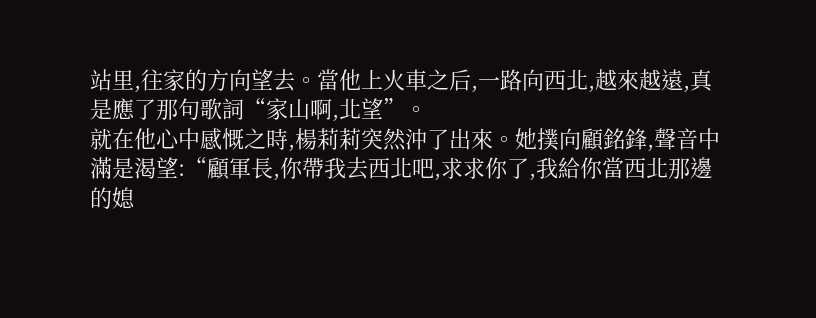站里,往家的方向望去。當他上火車之后,一路向西北,越來越遠,真是應了那句歌詞“家山啊,北望”。
就在他心中感慨之時,楊莉莉突然沖了出來。她撲向顧銘鋒,聲音中滿是渴望:“顧軍長,你帶我去西北吧,求求你了,我給你當西北那邊的媳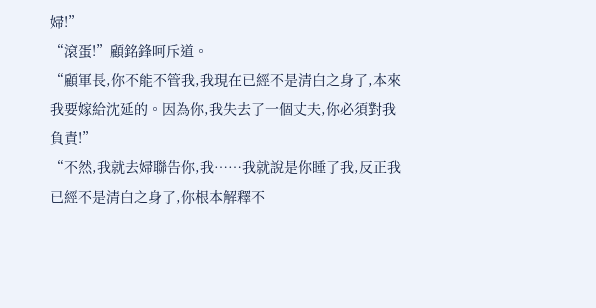婦!”
“滾蛋!”顧銘鋒呵斥道。
“顧軍長,你不能不管我,我現在已經不是清白之身了,本來我要嫁給沈延的。因為你,我失去了一個丈夫,你必須對我負責!”
“不然,我就去婦聯告你,我……我就說是你睡了我,反正我已經不是清白之身了,你根本解釋不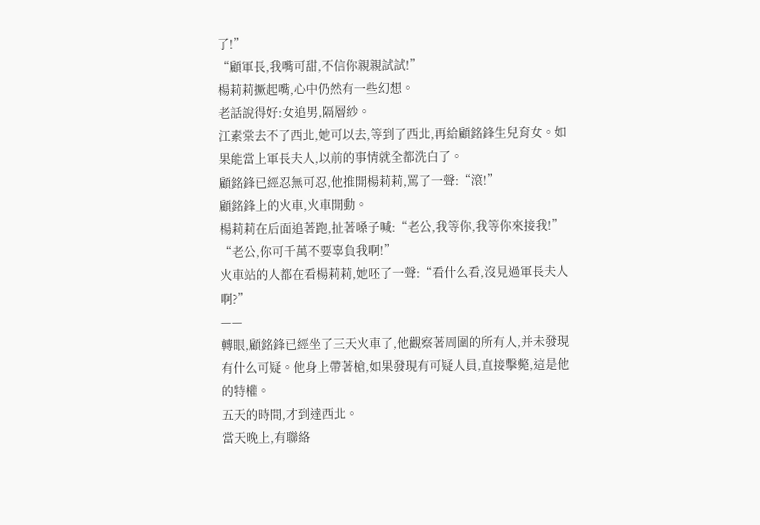了!”
“顧軍長,我嘴可甜,不信你親親試試!”
楊莉莉撅起嘴,心中仍然有一些幻想。
老話說得好:女追男,隔層紗。
江素棠去不了西北,她可以去,等到了西北,再給顧銘鋒生兒育女。如果能當上軍長夫人,以前的事情就全都洗白了。
顧銘鋒已經忍無可忍,他推開楊莉莉,罵了一聲:“滾!”
顧銘鋒上的火車,火車開動。
楊莉莉在后面追著跑,扯著嗓子喊:“老公,我等你,我等你來接我!”
“老公,你可千萬不要辜負我啊!”
火車站的人都在看楊莉莉,她呸了一聲:“看什么看,沒見過軍長夫人啊?”
——
轉眼,顧銘鋒已經坐了三天火車了,他觀察著周圍的所有人,并未發現有什么可疑。他身上帶著槍,如果發現有可疑人員,直接擊斃,這是他的特權。
五天的時間,才到達西北。
當天晚上,有聯絡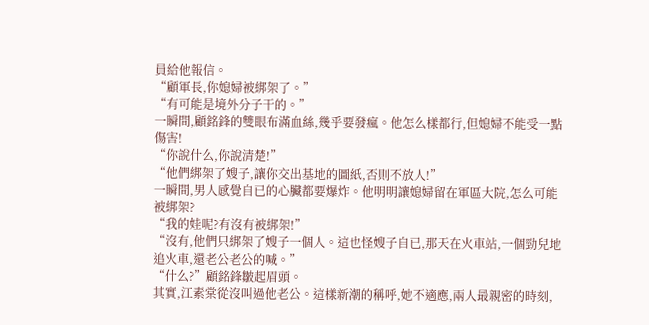員給他報信。
“顧軍長,你媳婦被綁架了。”
“有可能是境外分子干的。”
一瞬間,顧銘鋒的雙眼布滿血絲,幾乎要發瘋。他怎么樣都行,但媳婦不能受一點傷害!
“你說什么,你說清楚!”
“他們綁架了嫂子,讓你交出基地的圖紙,否則不放人!”
一瞬間,男人感覺自已的心臟都要爆炸。他明明讓媳婦留在軍區大院,怎么可能被綁架?
“我的娃呢?有沒有被綁架!”
“沒有,他們只綁架了嫂子一個人。這也怪嫂子自已,那天在火車站,一個勁兒地追火車,還老公老公的喊。”
“什么?”顧銘鋒皺起眉頭。
其實,江素棠從沒叫過他老公。這樣新潮的稱呼,她不適應,兩人最親密的時刻,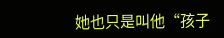她也只是叫他“孩子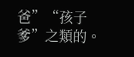爸”“孩子爹”之類的。